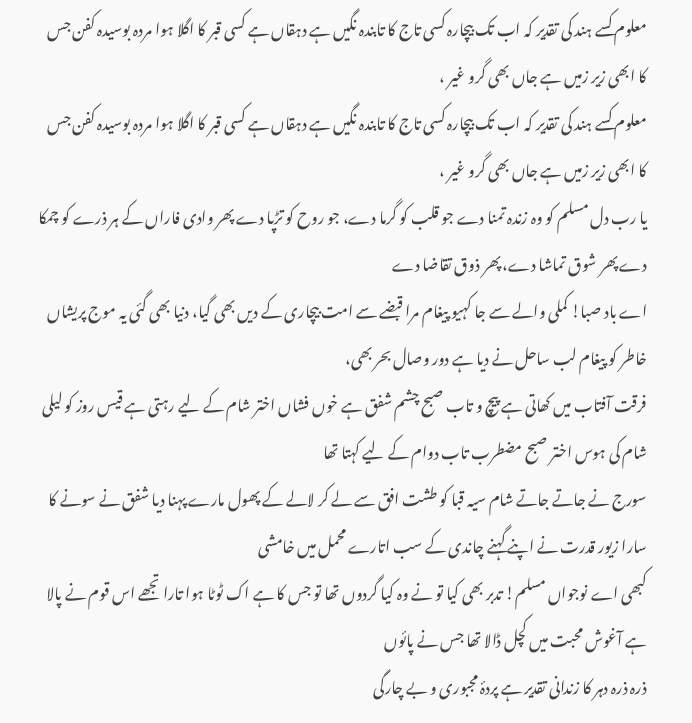معلوم کسے ہند کی تقدیر کہ اب تک بیچارہ کسی تاج کا تابندہ نگیں ہے دہقاں ہے کسی قبر کا اگلا ہوا مردہ بوسیدہ کفن جس کا ابھی زیر زمیں ہے جاں بھی گرو غیر ،
معلوم کسے ہند کی تقدیر کہ اب تک بیچارہ کسی تاج کا تابندہ نگیں ہے دہقاں ہے کسی قبر کا اگلا ہوا مردہ بوسیدہ کفن جس کا ابھی زیر زمیں ہے جاں بھی گرو غیر ،
یا رب دل مسلم کو وہ زندہ تمنا دے جو قلب کو گرما دے، جو روح کو تڑپا دے پھر وادی فاراں کے ہر ذرے کو چمکا دے پھر شوق تماشا دے، پھر ذوق تقاضا دے
اے باد صبا! کملی والے سے جا کہیو پیغام مرا قبضے سے امت بیچاری کے دیں بھی گیا، دنیا بھی گئی یہ موج پریشاں خاطر کو پیغام لب ساحل نے دیا ہے دور وصال بحر بھی،
فرقت آفتاب میں کھاتی ہے پیچ و تاب صبح چشم شفق ہے خوں فشاں اختر شام کے لیے رہتی ہے قیس روز کو لیلی شام کی ہوس اختر صبح مضطرب تاب دوام کے لیے کہتا تھا
سورج نے جاتے جاتے شام سیہ قبا کو طشت افق سے لے کر لالے کے پھول مارے پہنا دیا شفق نے سونے کا سارا زیور قدرت نے اپنے گہنے چاندی کے سب اتارے محمل میں خامشی
کبھی اے نوجواں مسلم! تدبر بھی کیا تو نے وہ کیا گردوں تھا تو جس کا ہے اک ٹوٹا ہوا تارا تجھے اس قوم نے پالا ہے آغوش محبت میں کچل ڈالا تھا جس نے پائوں
ذرہ ذرہ دہر کا زندانی تقدیر ہے پردۂ مجبوری و بے چارگی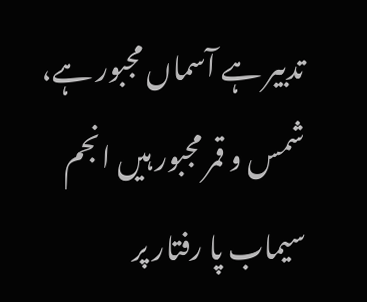تدبیر ہے آسماں مجبور ہے، شمس و قمر مجبور ہیں انجم سیماب پا رفتار پر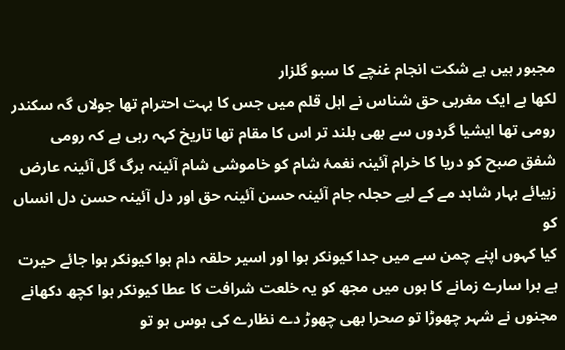مجبور ہیں ہے شکت انجام غنچے کا سبو گلزار
لکھا ہے ایک مغربی حق شناس نے اہل قلم میں جس کا بہت احترام تھا جولاں گہ سکندر رومی تھا ایشیا گردوں سے بھی بلند تر اس کا مقام تھا تاریخ کہہ رہی ہے کہ رومی
شفق صبح کو دریا کا خرام آئینہ نغمۂ شام کو خاموشی شام آئینہ برگ گل آئینہ عارض زبیائے بہار شاہد مے کے لیے حجلہ جام آئینہ حسن آئینہ حق اور دل آئینہ حسن دل انساں کو
کیا کہوں اپنے چمن سے میں جدا کیونکر ہوا اور اسیر حلقہ دام ہوا کیونکر ہوا جائے حیرت ہے برا سارے زمانے کا ہوں میں مجھ کو یہ خلعت شرافت کا عطا کیونکر ہوا کچھ دکھانے
مجنوں نے شہر چھوڑا تو صحرا بھی چھوڑ دے نظارے کی ہوس ہو تو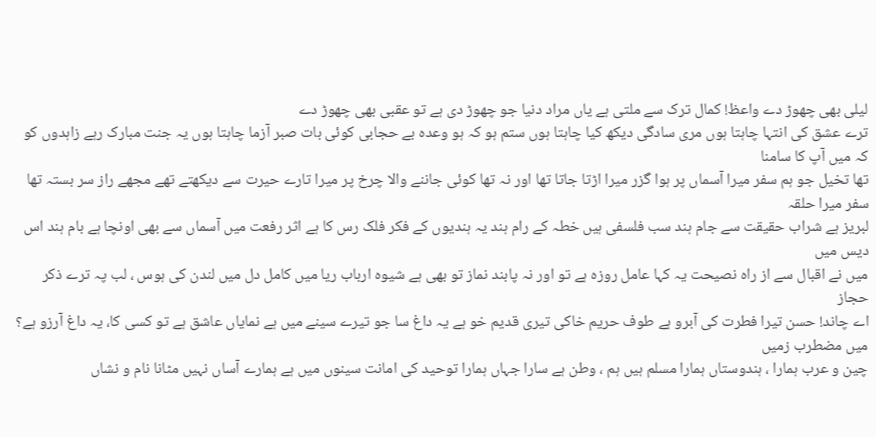لیلی بھی چھوڑ دے واعظ! کمال ترک سے ملتی ہے یاں مراد دنیا جو چھوڑ دی ہے تو عقبی بھی چھوڑ دے
ترے عشق کی انتہا چاہتا ہوں مری سادگی دیکھ کیا چاہتا ہوں ستم ہو کہ ہو وعدہ بے حجابی کوئی بات صبر آزما چاہتا ہوں یہ جنت مبارک رہے زاہدوں کو کہ میں آپ کا سامنا
تھا تخیل جو ہم سفر میرا آسماں پر ہوا گزر میرا اڑتا جاتا تھا اور نہ تھا کوئی جاننے والا چرخ پر میرا تارے حیرت سے دیکھتے تھے مجھے راز سر بستہ تھا سفر میرا حلقہ
لبریز ہے شراب حقیقت سے جام ہند سب فلسفی ہیں خطہ کے رام ہند یہ ہندیوں کے فکر فلک رس کا ہے اثر رفعت میں آسماں سے بھی اونچا ہے بام ہند اس دیس میں
میں نے اقبال سے از راہ نصیحت یہ کہا عامل روزہ ہے تو اور نہ پابند نماز تو بھی ہے شیوہ ارباب ریا میں کامل دل میں لندن کی ہوس ، لب پہ ترے ذکر حجاز
اے چاند! حسن تیرا فطرت کی آبرو ہے طوف حریم خاکی تیری قدیم خو ہے یہ داغ سا جو تیرے سینے میں ہے نمایاں عاشق ہے تو کسی کا، یہ داغ آرزو ہے؟ میں مضطرب زمیں
چین و عرب ہمارا ، ہندوستاں ہمارا مسلم ہیں ہم ، وطن ہے سارا جہاں ہمارا توحید کی امانت سینوں میں ہے ہمارے آساں نہیں مٹانا نام و نشاں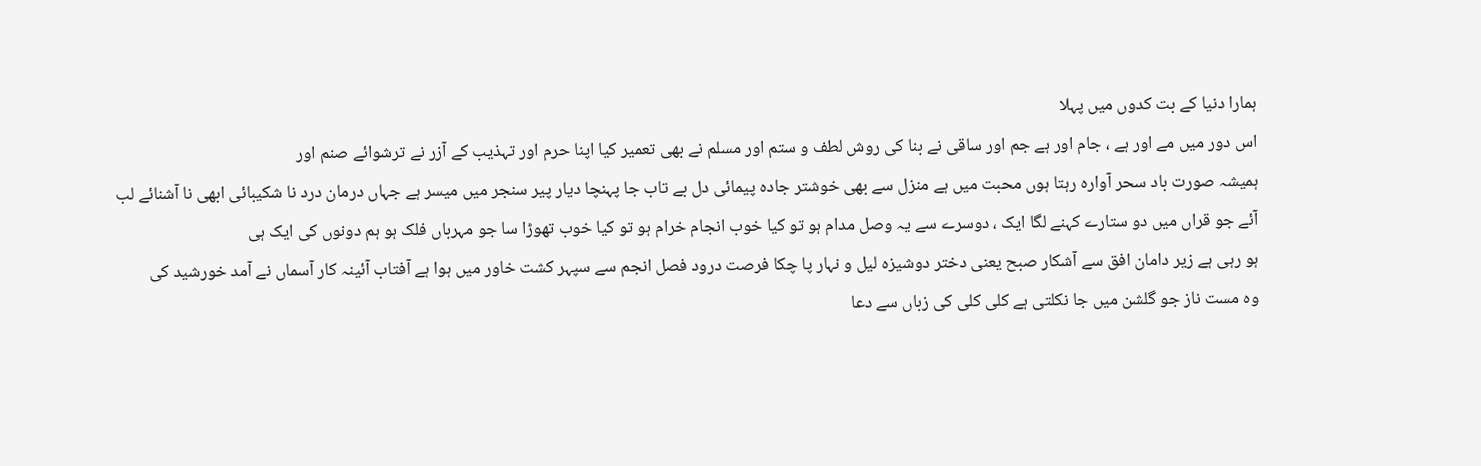ہمارا دنیا کے بت کدوں میں پہلا
اس دور میں مے اور ہے ، جام اور ہے جم اور ساقی نے بنا کی روش لطف و ستم اور مسلم نے بھی تعمیر کیا اپنا حرم اور تہذیب کے آزر نے ترشوائے صنم اور
ہمیشہ صورت باد سحر آوارہ رہتا ہوں محبت میں ہے منزل سے بھی خوشتر جادہ پیمائی دل بے تاب جا پہنچا دیار پیر سنجر میں میسر ہے جہاں درمان درد نا شکیبائی ابھی نا آشنائے لب
آئے جو قراں میں دو ستارے کہنے لگا ایک ، دوسرے سے یہ وصل مدام ہو تو کیا خوب انجام خرام ہو تو کیا خوب تھوڑا سا جو مہرباں فلک ہو ہم دونوں کی ایک ہی
ہو رہی ہے زیر دامان افق سے آشکار صبح یعنی دختر دوشیزہ لیل و نہار پا چکا فرصت درود فصل انجم سے سپہر کشت خاور میں ہوا ہے آفتاب آئینہ کار آسماں نے آمد خورشید کی
وہ مست ناز جو گلشن میں جا نکلتی ہے کلی کلی کی زباں سے دعا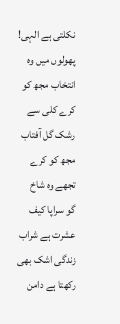نکلتی ہے الہی! پھولوں میں وہ انتخاب مجھ کو کرے کلی سے رشک گل آفتاب مجھ کو کرے تجھے وہ شاخ
گو سراپا کیف عشرت ہے شراب زندگی اشک بھی رکھتا ہے دامن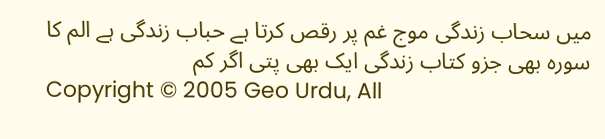میں سحاب زندگی موج غم پر رقص کرتا ہے حباب زندگی ہے الم کا سورہ بھی جزو کتاب زندگی ایک بھی پتی اگر کم
Copyright © 2005 Geo Urdu, All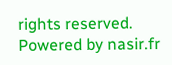rights reserved. Powered by nasir.fr